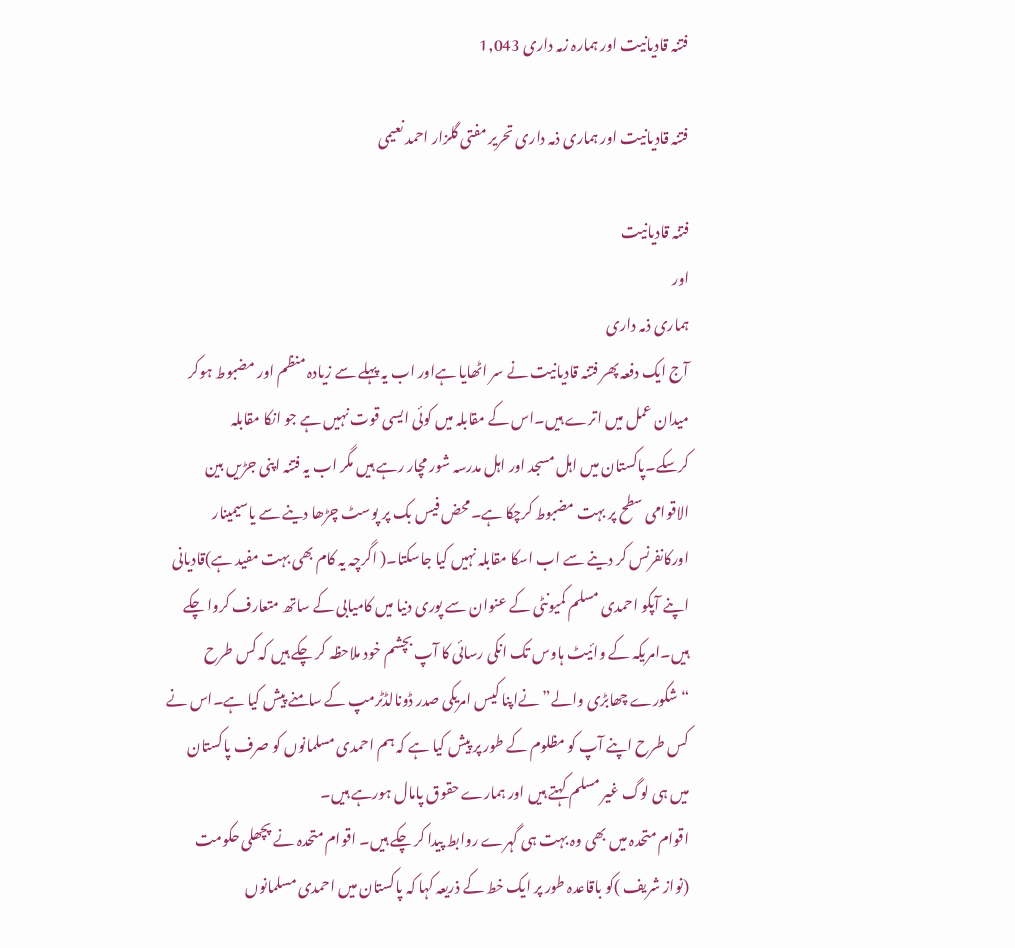فتنہ قادیانیت اور ہمارہ زمہ داری 1,043

فتنہ قادیانیت اور ہماری ذمہ داری تحریر مفتی گلزار احمد نعیمی

فتنہ قادیانیت
اور
ہماری ذمہ داری
آج ایک دفعہ پھر فتنہ قادیانیت نے سر اٹھایا ہےاور اب یہ پہلے سے زیادہ منظم اور مضبوط ہوکر میدان عمل میں اترے ہیں۔اس کے مقابلہ میں کوئی ایسی قوت نہیں ہے جو انکا مقابلہ کرسکے۔پاکستان میں اہل مسجد اور اہل مدرسہ شور مچار رہے ہیں مگر اب یہ فتنہ اپنی جڑیں بین الاقوامی سطح پر بہت مضبوط کرچکا ہے۔محض فیس بک پر پوسٹ چڑھا دینے سے یاسیمینار اورکانفرنس کر دینے سے اب اسکا مقابلہ نہیں کیا جاسکتا۔( اگرچہ یہ کام بھی بہت مفید ہے)قادیانی اپنے آپکو احمدی مسلم کمیونٹی کے عنوان سے پوری دنیا میں کامیابی کے ساتھ متعارف کروا چکے ہیں۔امریکہ کے وائیٹ ہاوس تک انکی رسائی کا آپ بچشم خود ملاحظہ کر چکے ہیں کہ کس طرح “شکورے چھابڑی والے” نےاپنا کیس امریکی صدر ڈونالڈٹرمپ کے سامنے پیش کیا ہے۔اس نے کس طرح اپنے آپ کو مظلوم کے طور پر پیش کیا ہے کہ ہم احمدی مسلمانوں کو صرف پاکستان میں ہی لوگ غیر مسلم کہتے ہیں اور ہمارے حقوق پامال ہورہے ہیں۔
اقوام متحدہ میں بھی وہ بہت ہی گہرے روابط پیدا کر چکے ہیں۔ اقوام متحدہ نے پچھلی حکومت (نواز شریف )کو باقاعدہ طور پر ایک خط کے ذریعہ کہا کہ پاکستان میں احمدی مسلمانوں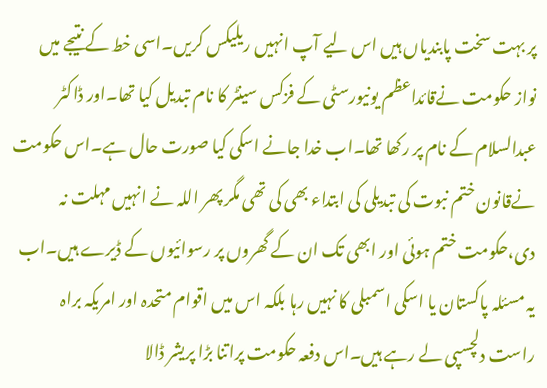پر بہت سخت پابندیاں ہیں اس لیے آپ انہیں ریلیکس کریں۔اسی خط کے نتیجے میں نواز حکومت نےقائداعظم یونیورسٹی کے فزکس سینٹر کا نام تبدیل کیا تھا۔اور ڈاکٹر عبدالسلام کے نام پر رکھا تھا۔اب خدا جانے اسکی کیا صورت حال ہے۔اس حکومت نےقانون ختم نبوت کی تبدیلی کی ابتداء بھی کی تھی مگر پھر اللہ نے انہیں مہلت نہ دی،حکومت ختم ہوئی اور ابھی تک ان کے گھروں پر رسوائیوں کے ڈیرے ہیں۔اب یہ مسئلہ پاکستان یا اسکی اسمبلی کا نہیں رہا بلکہ اس میں اقوام متحدہ اور امریکہ براہ راست دلچسپی لے رہے ہیں۔اس دفعہ حکومت پراتنا بڑا پریشر ڈالا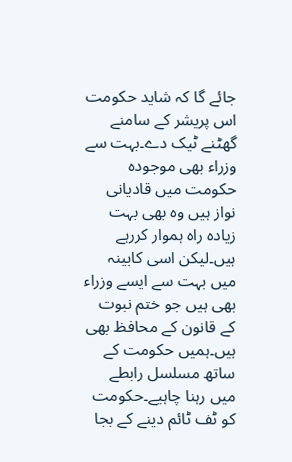جائے گا کہ شاید حکومت اس پریشر کے سامنے گھٹنے ٹیک دے۔بہت سے وزراء بھی موجودہ حکومت میں قادیانی نواز ہیں وہ بھی بہت زیادہ راہ ہموار کررہے ہیں۔لیکن اسی کابینہ میں بہت سے ایسے وزراء بھی ہیں جو ختم نبوت کے قانون کے محافظ بھی ہیں۔ہمیں حکومت کے ساتھ مسلسل رابطے میں رہنا چاہیے۔حکومت کو ٹف ٹائم دینے کے بجا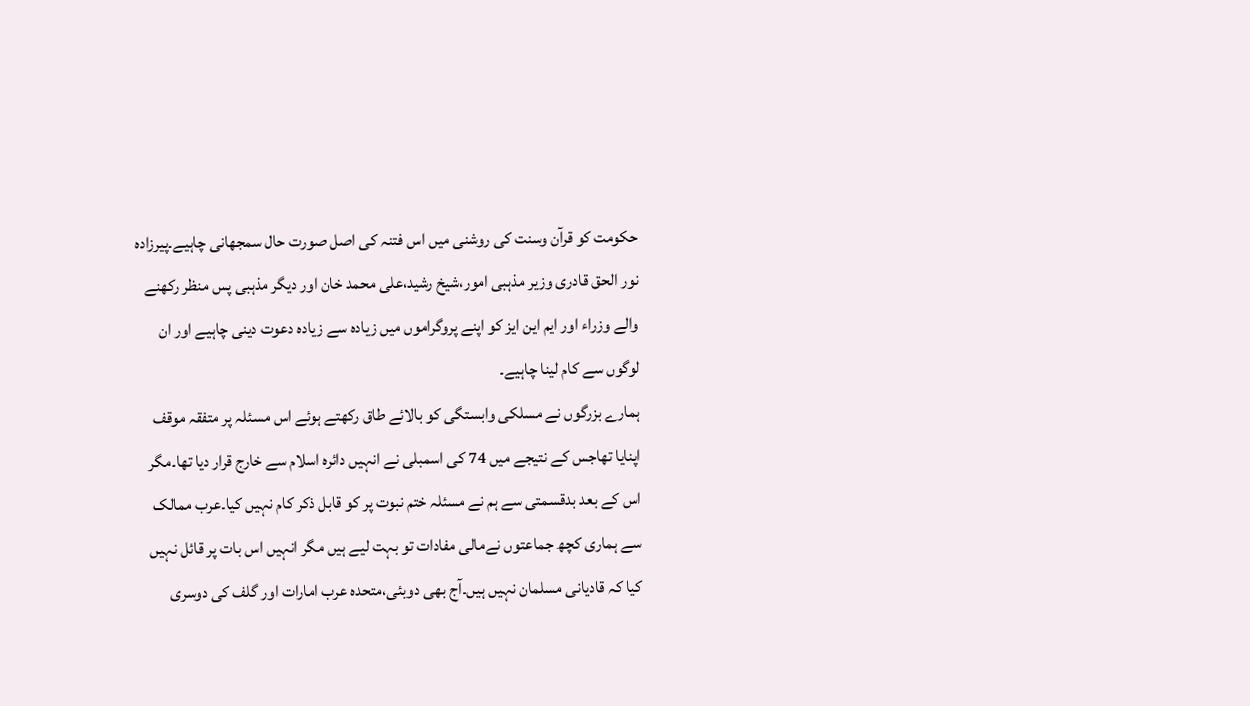حکومت کو قرآن وسنت کی روشنی میں اس فتنہ کی اصل صورت حال سمجھانی چاہیے۔پیرزادہ نور الحق قادری وزیر مذہبی امور،شیخ رشید،علی محمد خان اور دیگر مذہبی پس منظر رکھنے والے وزراء اور ایم این ایز کو اپنے پروگراموں میں زیادہ سے زیادہ دعوت دینی چاہیے اور ان لوگوں سے کام لینا چاہیے۔
ہمارے بزرگوں نے مسلکی وابستگی کو بالائے طاق رکھتے ہوئے اس مسئلہ پر متفقہ موقف اپنایا تھاجس کے نتیجے میں 74 کی اسمبلی نے انہیں دائرہ اسلام سے خارج قرار دیا تھا۔مگر اس کے بعد بدقسمتی سے ہم نے مسئلہ ختم نبوت پر کو قابل ذکر کام نہیں کیا۔عرب ممالک سے ہماری کچھ جماعتوں نےمالی مفادات تو بہت لیے ہیں مگر انہیں اس بات پر قائل نہیں کیا کہ قادیانی مسلمان نہیں ہیں۔آج بھی دوبئی،متحدہ عرب امارات اور گلف کی دوسری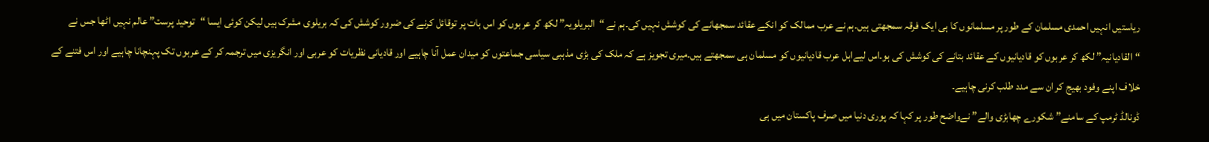ریاستیں انہیں احمدی مسلمان کے طور پر مسلمانوں کا ہی ایک فرقہ سمجھتی ہیں۔ہم نے عرب ممالک کو انکے عقائد سمجھانے کی کوشش نہیں کی۔ہم نے “البریلویہ” لکھ کر عربوں کو اس بات پر توقائل کرنے کی ضرور کوشش کی کہ بریلوی مشرک ہیں لیکن کوئی ایسا “توحید پرست” عالم نہیں اٹھا جس نے “القادیانیہ” لکھ کر عربوں کو قادیانیوں کے عقائد بتانے کی کوشش کی ہو۔اس لیےاہل عرب قادیانیوں کو مسلمان ہی سمجھتے ہیں۔میری تجویز ہے کہ ملک کی بڑی مذہبی سیاسی جماعتوں کو میدان عمل آنا چاہیے اور قادیانی نظریات کو عربی اور انگریزی میں ترجمہ کر کے عربوں تک پہنچانا چاہیے اور اس فتنے کے خلاف اپنے وفود بھیج کر ان سے مدد طلب کرنی چاہیے۔
ڈونالڈ ٹرمپ کے سامنے” شکورے چھابڑی والے” نےواضح طور پر کہا کہ پوری دنیا میں صرف پاکستان میں ہی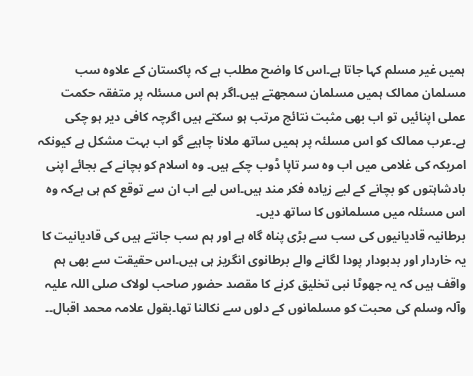ہمیں غیر مسلم کہا جاتا ہے۔اس کا واضح مطلب ہے کہ پاکستان کے علاوہ سب مسلمان ممالک ہمیں مسلمان سمجھتے ہیں۔اگر ہم اس مسئلہ پر متفقہ حکمت عملی اپنائیں تو اب بھی مثبت نتائج مرتب ہو سکتے ہیں اگرچہ کافی دیر ہو چکی ہے۔عرب ممالک کو اس مسلئہ پر ہمیں ساتھ ملانا چاہیے گو اب بہت مشکل ہے کیونکہ امریکہ کی غلامی میں اب وہ سر تاپا ڈوب چکے ہیں۔ وہ اسلام کو بچانے کے بجائے اپنی بادشاہتوں کو بچانے کے لیے زیادہ فکر مند ہیں۔اس لیے اب ان سے توقع کم ہی ہےکہ وہ اس مسئلہ میں مسلمانوں کا ساتھ دیں۔
برطانیہ قادیانیوں کی سب سے بڑی پناہ گاہ ہے اور ہم سب جانتے ہیں کی قادیانیت کا یہ خاردار اور بدبودار پودا لگانے والے برطانوی انگریز ہی ہیں۔اس حقیقت سے بھی ہم واقف ہیں کہ یہ جھوٹا نبی تخلیق کرنے کا مقصد حضور صاحب لولاک صلی اللہ علیہ وآلہ وسلم کی محبت کو مسلمانوں کے دلوں سے نکالنا تھا۔بقول علامہ محمد اقبال۔۔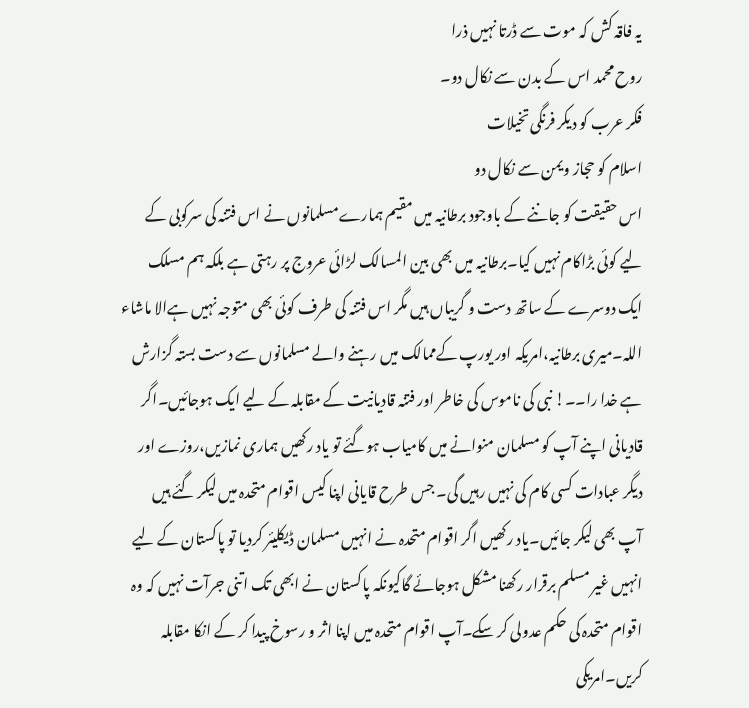یہ فاقہ کش کہ موت سے ڈرتا نہیں ذرا
روح محمد اس کے بدن سے نکال دو۔
فکر عرب کو دیکر فرنگی تخیلات
اسلام کو حجاز ویمن سے نکال دو
اس حقیقت کو جاننے کے باوجود برطانیہ میں مقیم ہمارےمسلمانوں نے اس فتنہ کی سرکوبی کے لیے کوئی بڑاکام نہیں کیا۔برطانیہ میں بھی بین المسالک لڑائی عروج پر رہتی ہے بلکہ ہم مسلک ایک دوسرے کے ساتھ دست و گریباں ہیں مگر اس فتنہ کی طرف کوئی بھی متوجہ نہیں ہےالا ماشاء اللہ۔میری برطانیہ،امریکہ اور یورپ کےممالک میں رہنے والے مسلمانوں سے دست بستہ گزارش ہے خدا را۔۔! نبی کی ناموس کی خاطر اور فتنہ قادیانیت کے مقابلہ کے لیے ایک ہوجائیں۔اگر قادیانی اپنے آپ کو مسلمان منوانے میں کامیاب ہوگئے تو یاد رکھیں ہماری نمازیں،روزے اور دیگر عبادات کسی کام کی نہیں رہیں گی۔ جس طرح قایانی اپنا کیس اقوام متحدہ میں لیکر گئے ہیں آپ بھی لیکر جائیں۔یاد رکھیں اگر اقوام متحدہ نے انہیں مسلمان ڈیکلیئر کردیا تو پاکستان کے لیے انہیں غیر مسلم برقرار رکھنا مشکل ہوجائے گاکیونکہ پاکستان نے ابھی تک اتنی جرآت نہیں کہ وہ اقوام متحدہ کی حکم عدولی کر سکے۔آپ اقوام متحدہ میں اپنا اثر و رسوخ پیدا کر کے انکا مقابلہ کریں۔امریکی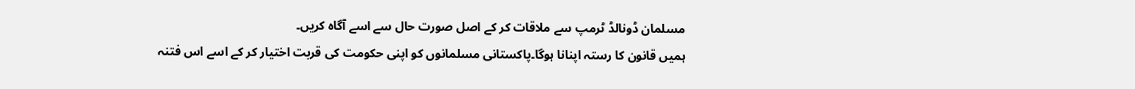مسلمان ڈونالڈ ٹرمپ سے ملاقات کر کے اصل صورت حال سے اسے آگاہ کریں۔
ہمیں قانون کا رستہ اپنانا ہوگا۔پاکستانی مسلمانوں کو اپنی حکومت کی قربت اختیار کر کے اسے اس فتنہ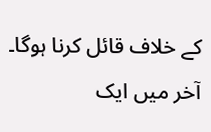کے خلاف قائل کرنا ہوگا۔
آخر میں ایک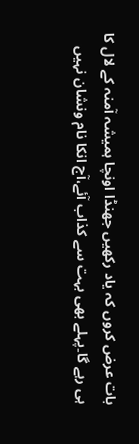بات عرض کروں کہ یاد رکھیں جھنڈا اونچا ہمیشہ آمنہ کے لال کا ہی رہے گا۔پہلے بھی بہت سے کذاب آئے،آج انکا نام ونشان نہیں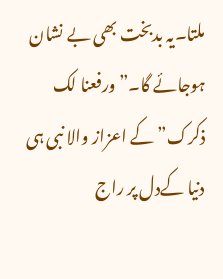ملتا۔یہ بدبخت بھی بے نشان ہوجائے گا۔”ورفعنا لک ذکرک” کے اعزاز والا نبی ہی دنیا کےدل پر راج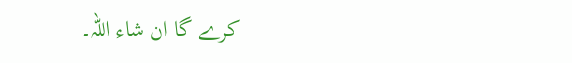کرے گا ان شاء اللہ۔